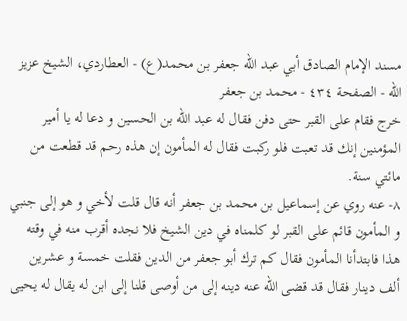مسند الإمام الصادق أبي عبد الله جعفر بن محمد(ع) - العطاردي، الشيخ عزيز الله - الصفحة ٤٣٤ - محمد بن جعفر
خرج فقام على القبر حتى دفن فقال له عبد اللّه بن الحسين و دعا له يا أمير المؤمنين إنك قد تعبت فلو ركبت فقال له المأمون إن هذه رحم قد قطعت من مائتي سنة.
٨- عنه روي عن إسماعيل بن محمد بن جعفر أنه قال قلت لأخي و هو إلى جنبي و المأمون قائم على القبر لو كلمناه في دين الشيخ فلا نجده أقرب منه في وقته هذا فابتدأنا المأمون فقال كم ترك أبو جعفر من الدين فقلت خمسة و عشرين ألف دينار فقال قد قضى اللّه عنه دينه إلى من أوصى قلنا إلى ابن له يقال له يحيى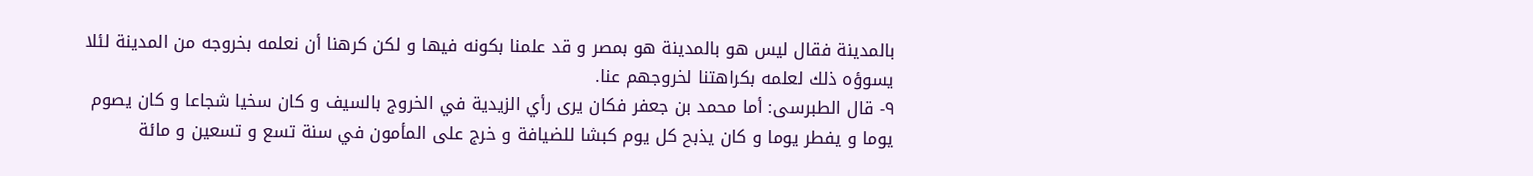بالمدينة فقال ليس هو بالمدينة هو بمصر و قد علمنا بكونه فيها و لكن كرهنا أن نعلمه بخروجه من المدينة لئلا يسوؤه ذلك لعلمه بكراهتنا لخروجهم عنا.
٩- قال الطبرسى: أما محمد بن جعفر فكان يرى رأي الزيدية في الخروج بالسيف و كان سخيا شجاعا و كان يصوم يوما و يفطر يوما و كان يذبح كل يوم كبشا للضيافة و خرج على المأمون في سنة تسع و تسعين و مائة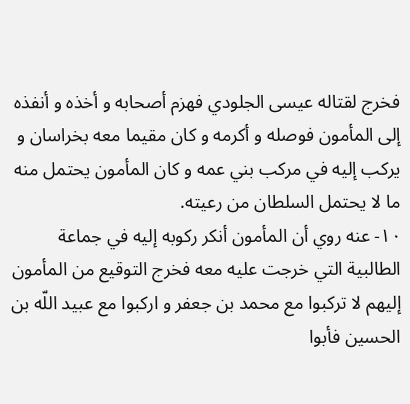فخرج لقتاله عيسى الجلودي فهزم أصحابه و أخذه و أنفذه إلى المأمون فوصله و أكرمه و كان مقيما معه بخراسان و يركب إليه في مركب بني عمه و كان المأمون يحتمل منه ما لا يحتمل السلطان من رعيته.
١٠- عنه روي أن المأمون أنكر ركوبه إليه في جماعة الطالبية التي خرجت عليه معه فخرج التوقيع من المأمون إليهم لا تركبوا مع محمد بن جعفر و اركبوا مع عبيد اللّه بن الحسين فأبوا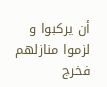أن يركبوا و لزموا منازلهم فخرج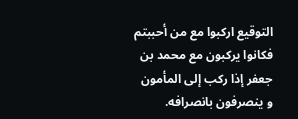التوقيع اركبوا مع من أحببتم فكانوا يركبون مع محمد بن جعفر إذا ركب إلى المأمون و ينصرفون بانصرافه.